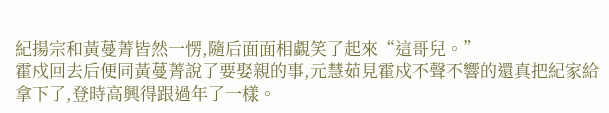紀揚宗和黃蔓菁皆然一愣,隨后面面相覷笑了起來“這哥兒。”
霍戍回去后便同黃蔓菁說了要娶親的事,元慧茹見霍戍不聲不響的還真把紀家給拿下了,登時高興得跟過年了一樣。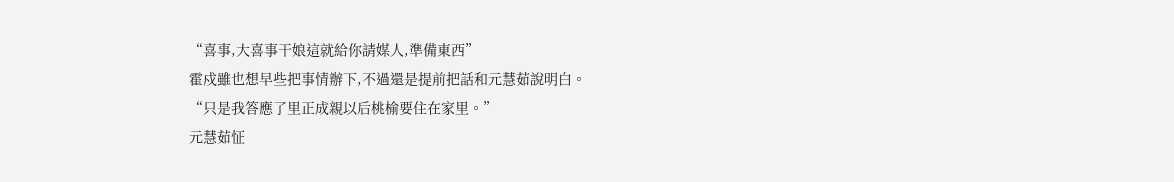“喜事,大喜事干娘這就給你請媒人,準備東西”
霍戍雖也想早些把事情辦下,不過還是提前把話和元慧茹說明白。
“只是我答應了里正成親以后桃榆要住在家里。”
元慧茹怔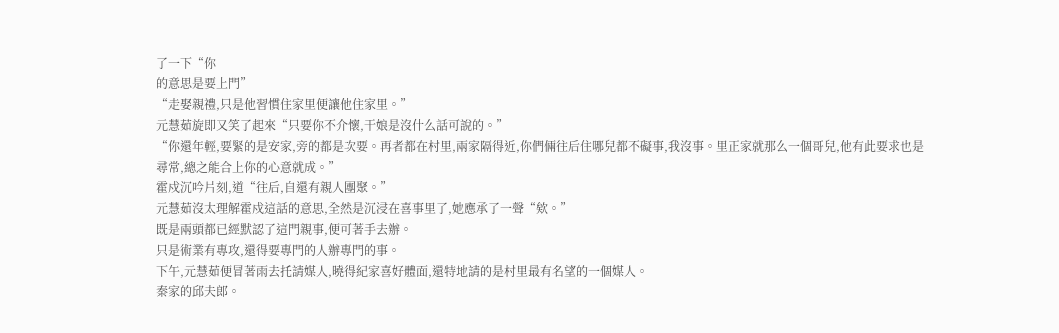了一下“你
的意思是要上門”
“走娶親禮,只是他習慣住家里便讓他住家里。”
元慧茹旋即又笑了起來“只要你不介懷,干娘是沒什么話可說的。”
“你還年輕,要緊的是安家,旁的都是次要。再者都在村里,兩家隔得近,你們倆往后住哪兒都不礙事,我沒事。里正家就那么一個哥兒,他有此要求也是尋常,總之能合上你的心意就成。”
霍戍沉吟片刻,道“往后,自還有親人團聚。”
元慧茹沒太理解霍戍這話的意思,全然是沉浸在喜事里了,她應承了一聲“欸。”
既是兩頭都已經默認了這門親事,便可著手去辦。
只是術業有專攻,還得要專門的人辦專門的事。
下午,元慧茹便冒著雨去托請媒人,曉得紀家喜好體面,還特地請的是村里最有名望的一個媒人。
秦家的邱夫郎。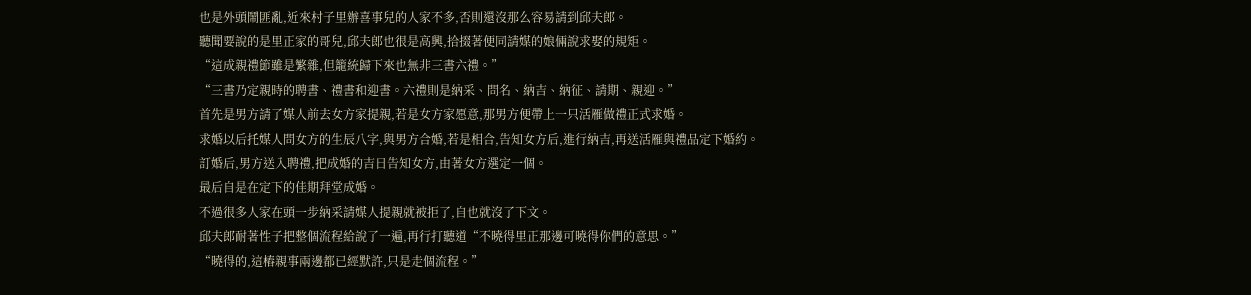也是外頭鬧匪亂,近來村子里辦喜事兒的人家不多,否則還沒那么容易請到邱夫郎。
聽聞要說的是里正家的哥兒,邱夫郎也很是高興,拾掇著便同請媒的娘倆說求娶的規矩。
“這成親禮節雖是繁雜,但籠統歸下來也無非三書六禮。”
“三書乃定親時的聘書、禮書和迎書。六禮則是納采、問名、納吉、納征、請期、親迎。”
首先是男方請了媒人前去女方家提親,若是女方家愿意,那男方便帶上一只活雁做禮正式求婚。
求婚以后托媒人問女方的生辰八字,與男方合婚,若是相合,告知女方后,進行納吉,再送活雁與禮品定下婚約。
訂婚后,男方送入聘禮,把成婚的吉日告知女方,由著女方選定一個。
最后自是在定下的佳期拜堂成婚。
不過很多人家在頭一步納采請媒人提親就被拒了,自也就沒了下文。
邱夫郎耐著性子把整個流程給說了一遍,再行打聽道“不曉得里正那邊可曉得你們的意思。”
“曉得的,這樁親事兩邊都已經默許,只是走個流程。”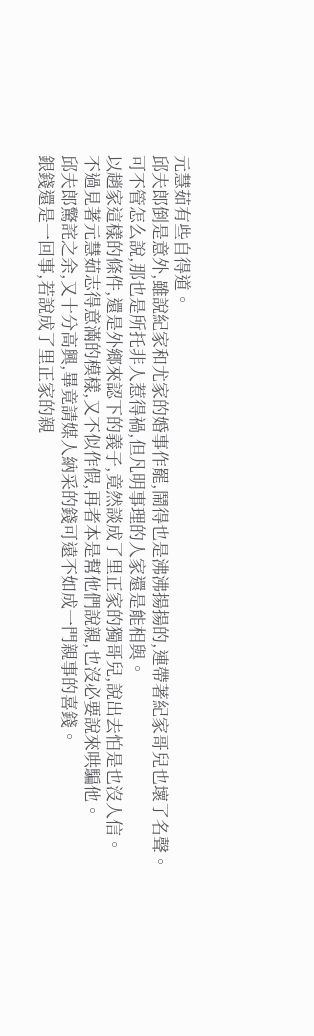元慧茹有些自得道。
邱夫郎倒是意外,雖說紀家和尤家的婚事作罷,鬧得也是沸沸揚揚的,連帶著紀家哥兒也壞了名聲。
可不管怎么說,那也是所托非人惹得禍,但凡明事理的人家還是能相與。
以趙家這樣的條件,還是外鄉來認下的義子,竟然談成了里正家的獨哥兒,說出去怕是也沒人信。
不過見著元慧茹志得意滿的模樣,又不似作假,再者本是幫他們說親,也沒必要說來哄騙他。
邱夫郎驚詫之余,又十分高興,畢竟請媒人納采的錢可遠不如成一門親事的喜錢。
銀錢還是一回事,若說成了里正家的親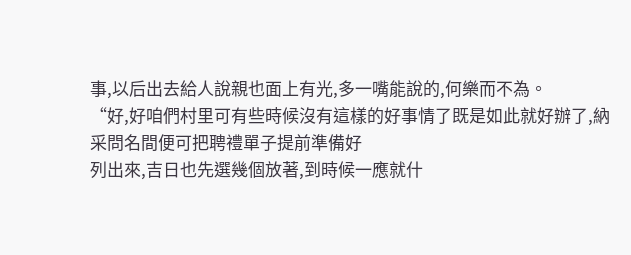事,以后出去給人說親也面上有光,多一嘴能說的,何樂而不為。
“好,好咱們村里可有些時候沒有這樣的好事情了既是如此就好辦了,納采問名間便可把聘禮單子提前準備好
列出來,吉日也先選幾個放著,到時候一應就什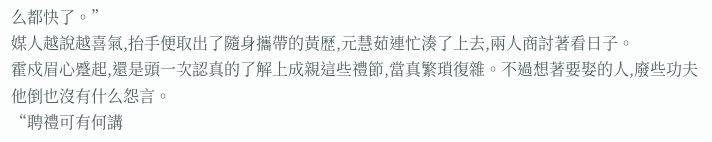么都快了。”
媒人越說越喜氣,抬手便取出了隨身攜帶的黃歷,元慧茹連忙湊了上去,兩人商討著看日子。
霍戍眉心蹙起,還是頭一次認真的了解上成親這些禮節,當真繁瑣復雜。不過想著要娶的人,廢些功夫他倒也沒有什么怨言。
“聘禮可有何講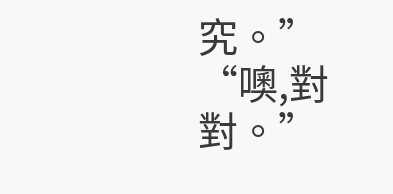究。”
“噢,對對。”